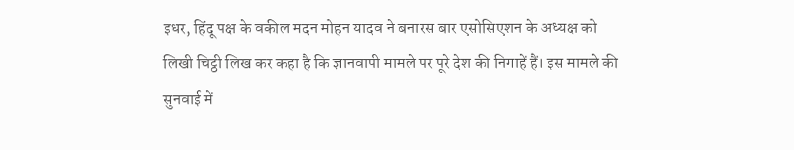इधर, हिंदू पक्ष के वकील मदन मोहन यादव ने बनारस बार एसोसिएशन के अध्यक्ष को लिखी चिट्ठी लिख कर कहा है कि ज्ञानवापी मामले पर पूरे देश की निगाहें हैं। इस मामले की सुनवाई में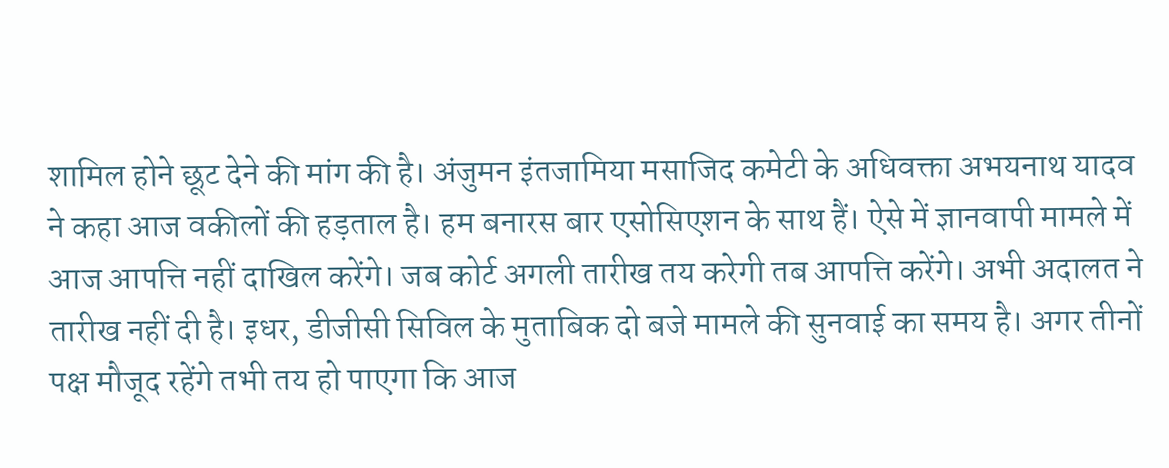शामिल होने छूट देने की मांग की है। अंजुमन इंतजामिया मसाजिद कमेटी के अधिवक्ता अभयनाथ यादव ने कहा आज वकीलों की हड़ताल है। हम बनारस बार एसोसिएशन के साथ हैं। ऐसे में ज्ञानवापी मामले में आज आपत्ति नहीं दाखिल करेंगे। जब कोर्ट अगली तारीख तय करेगी तब आपत्ति करेंगे। अभी अदालत ने तारीख नहीं दी है। इधर, डीजीसी सिविल के मुताबिक दो बजे मामले की सुनवाई का समय है। अगर तीनों पक्ष मौजूद रहेंगे तभी तय हो पाएगा कि आज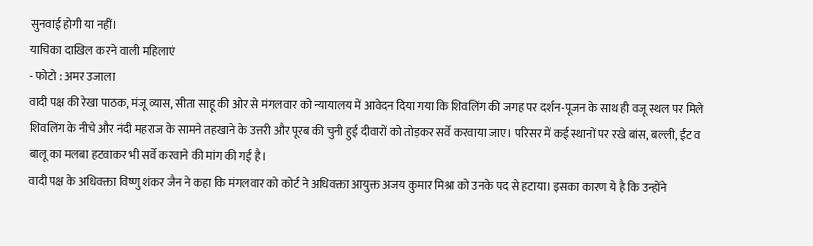सुनवाई होगी या नहीं।
याचिका दाखिल करने वाली महिलाएं
- फोटो : अमर उजाला
वादी पक्ष की रेखा पाठक, मंजू व्यास, सीता साहू की ओर से मंगलवार को न्यायालय में आवेदन दिया गया कि शिवलिंग की जगह पर दर्शन-पूजन के साथ ही वजू स्थल पर मिले शिवलिंग के नीचे और नंदी महराज के सामने तहखाने के उत्तरी और पूरब की चुनी हुई दीवारों को तोड़कर सर्वे करवाया जाए। परिसर में कई स्थानों पर रखे बांस, बल्ली, ईंट व बालू का मलबा हटवाकर भी सर्वे करवाने की मांग की गई है।
वादी पक्ष के अधिवक्ता विष्णु शंकर जैन ने कहा कि मंगलवार को कोर्ट ने अधिवक्ता आयुक्त अजय कुमार मिश्रा को उनके पद से हटाया। इसका कारण ये है कि उन्होंने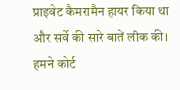प्राइवेट कैमरामैन हायर किया था और सर्वे की सारे बातें लीक की। हमने कोर्ट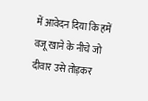में आवेदन दिया कि हमें वजू खाने के नीचे जो दीवार उसे तोड़कर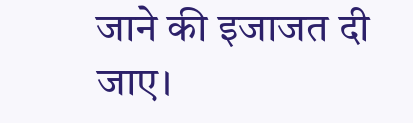जाने की इजाजत दी जाए।